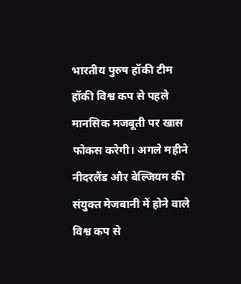भारतीय पुरुष हॉकी टीम हॉकी विश्व कप से पहले मानसिक मजबूती पर खास फोकस करेगी। अगले महीने नीदरलैंड और बेल्जियम की संयुक्त मेजबानी में होने वाले विश्व कप से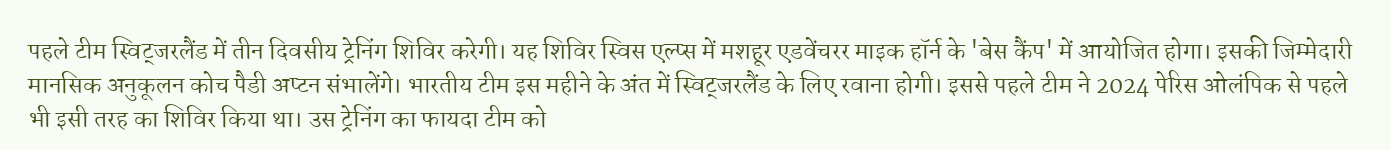पहले टीम स्विट्जरलैंड में तीन दिवसीय ट्रेनिंग शिविर करेगी। यह शिविर स्विस एल्प्स में मशहूर एडवेंचरर माइक हॉर्न के 'बेस कैंप' में आयोजित होगा। इसकी जिम्मेदारी मानसिक अनुकूलन कोच पैडी अप्टन संभालेंगे। भारतीय टीम इस महीने के अंत में स्विट्जरलैंड के लिए रवाना होगी। इससे पहले टीम ने 2024 पेरिस ओलंपिक से पहले भी इसी तरह का शिविर किया था। उस ट्रेनिंग का फायदा टीम को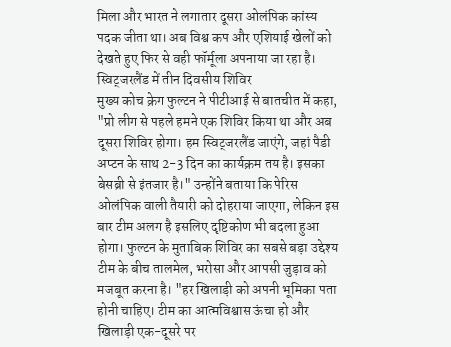मिला और भारत ने लगातार दूसरा ओलंपिक कांस्य पदक जीता था। अब विश्व कप और एशियाई खेलों को देखते हुए फिर से वही फॉर्मूला अपनाया जा रहा है।
स्विट्जरलैंड में तीन दिवसीय शिविर
मुख्य कोच क्रेग फुल्टन ने पीटीआई से बातचीत में कहा, "प्रो लीग से पहले हमने एक शिविर किया था और अब दूसरा शिविर होगा। हम स्विट्जरलैंड जाएंगे, जहां पैडी अप्टन के साथ 2-3 दिन का कार्यक्रम तय है। इसका बेसब्री से इंतजार है।" उन्होंने बताया कि पेरिस ओलंपिक वाली तैयारी को दोहराया जाएगा, लेकिन इस बार टीम अलग है इसलिए दृष्टिकोण भी बदला हुआ होगा। फुल्टन के मुताबिक शिविर का सबसे बड़ा उद्देश्य टीम के बीच तालमेल, भरोसा और आपसी जुड़ाव को मजबूत करना है। "हर खिलाड़ी को अपनी भूमिका पता होनी चाहिए। टीम का आत्मविश्वास ऊंचा हो और खिलाड़ी एक-दूसरे पर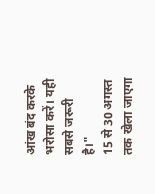आंख बंद करके भरोसा करें। यही सबसे जरूरी है।"
15 से 30 अगस्त तक खेला जाएगा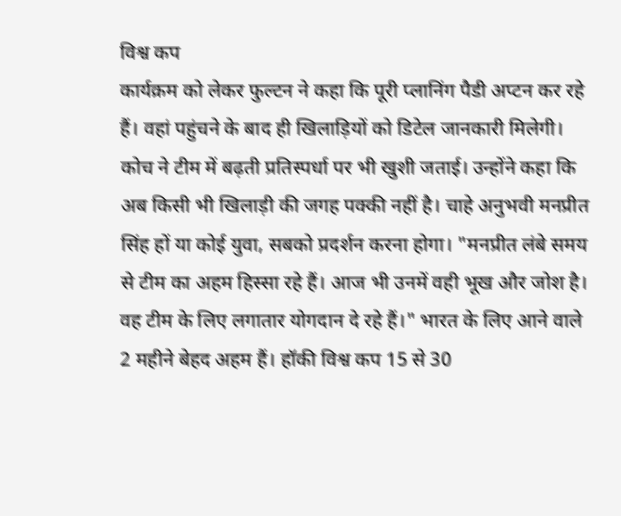विश्व कप
कार्यक्रम को लेकर फुल्टन ने कहा कि पूरी प्लानिंग पैडी अप्टन कर रहे हैं। वहां पहुंचने के बाद ही खिलाड़ियों को डिटेल जानकारी मिलेगी। कोच ने टीम में बढ़ती प्रतिस्पर्धा पर भी खुशी जताई। उन्होंने कहा कि अब किसी भी खिलाड़ी की जगह पक्की नहीं है। चाहे अनुभवी मनप्रीत सिंह हों या कोई युवा, सबको प्रदर्शन करना होगा। "मनप्रीत लंबे समय से टीम का अहम हिस्सा रहे हैं। आज भी उनमें वही भूख और जोश है। वह टीम के लिए लगातार योगदान दे रहे हैं।" भारत के लिए आने वाले 2 महीने बेहद अहम हैं। हॉकी विश्व कप 15 से 30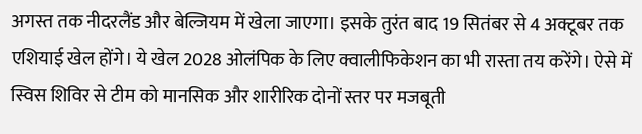अगस्त तक नीदरलैंड और बेल्जियम में खेला जाएगा। इसके तुरंत बाद 19 सितंबर से 4 अक्टूबर तक एशियाई खेल होंगे। ये खेल 2028 ओलंपिक के लिए क्वालीफिकेशन का भी रास्ता तय करेंगे। ऐसे में स्विस शिविर से टीम को मानसिक और शारीरिक दोनों स्तर पर मजबूती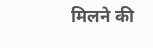मिलने की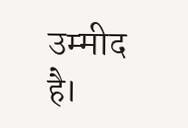उम्मीद है।